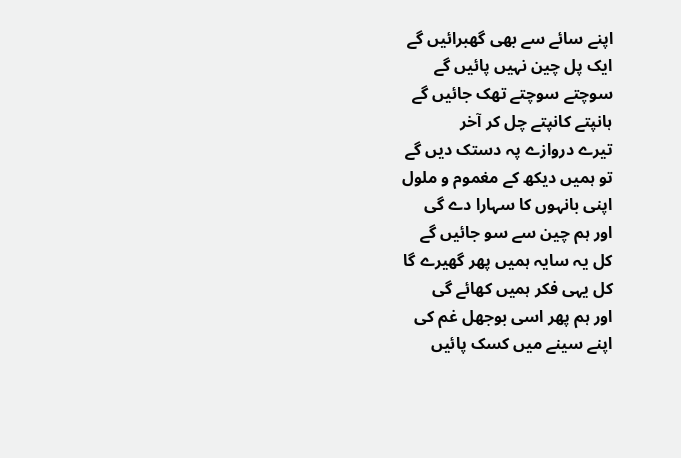اپنے سائے سے بھی گھبرائیں گے
ایک پل چین نہیں پائیں گے
سوچتے سوچتے تھک جائیں گے
ہانپتے کانپتے چل کر آخر
تیرے دروازے پہ دستک دیں گے
تو ہمیں دیکھ کے مغموم و ملول
اپنی بانہوں کا سہارا دے گی
اور ہم چین سے سو جائیں گے
کل یہ سایہ ہمیں پھر گھیرے گا
کل یہی فکر ہمیں کھائے گی
اور ہم پھر اسی بوجھل غم کی
اپنے سینے میں کسک پائیں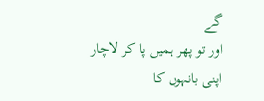گے
اور تو پھر ہمیں پا کر لاچار
اپنی بانہوں کا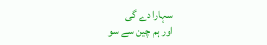سہارا دے گی
اور ہم چین سے سو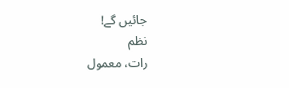جائیں گے!
نظم
رات، معمول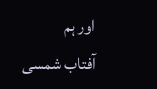اور ہم
آفتاب شمسی